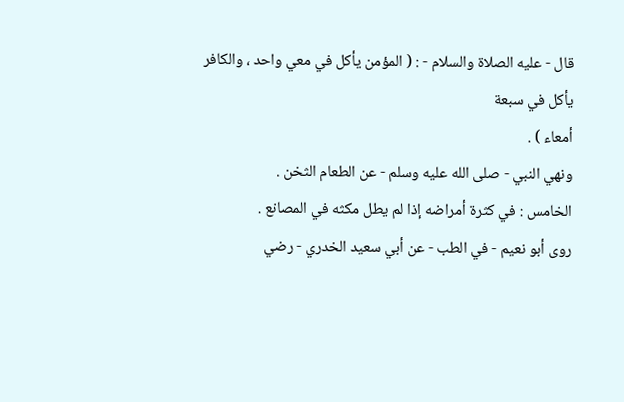قال - عليه الصلاة والسلام - : ( المؤمن يأكل في معي واحد ، والكافر يأكل في سبعة
أمعاء ) .
ونهي النبي - صلى الله عليه وسلم - عن الطعام الثخن .
الخامس : في كثرة أمراضه إذا لم يطل مكثه في المصانع .
روى أبو نعيم - في الطب - عن أبي سعيد الخدري - رضي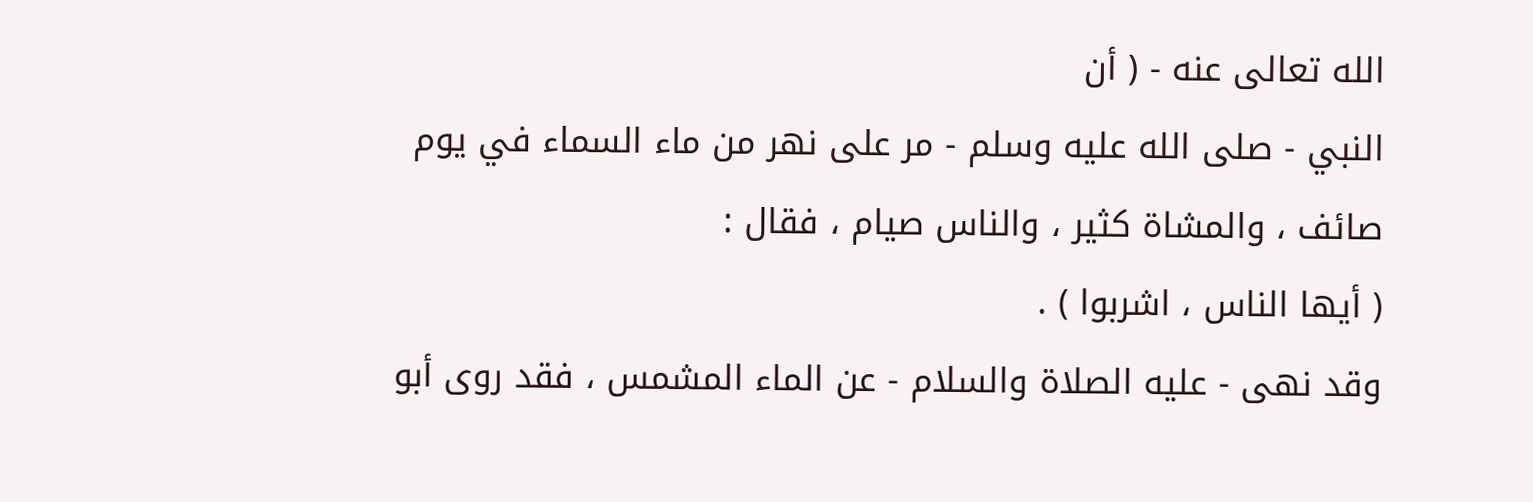الله تعالى عنه - ( أن
النبي - صلى الله عليه وسلم - مر على نهر من ماء السماء في يوم صائف ، والمشاة كثير ، والناس صيام ، فقال :
( أيها الناس ، اشربوا ) .
وقد نهى - عليه الصلاة والسلام - عن الماء المشمس ، فقد روى أبو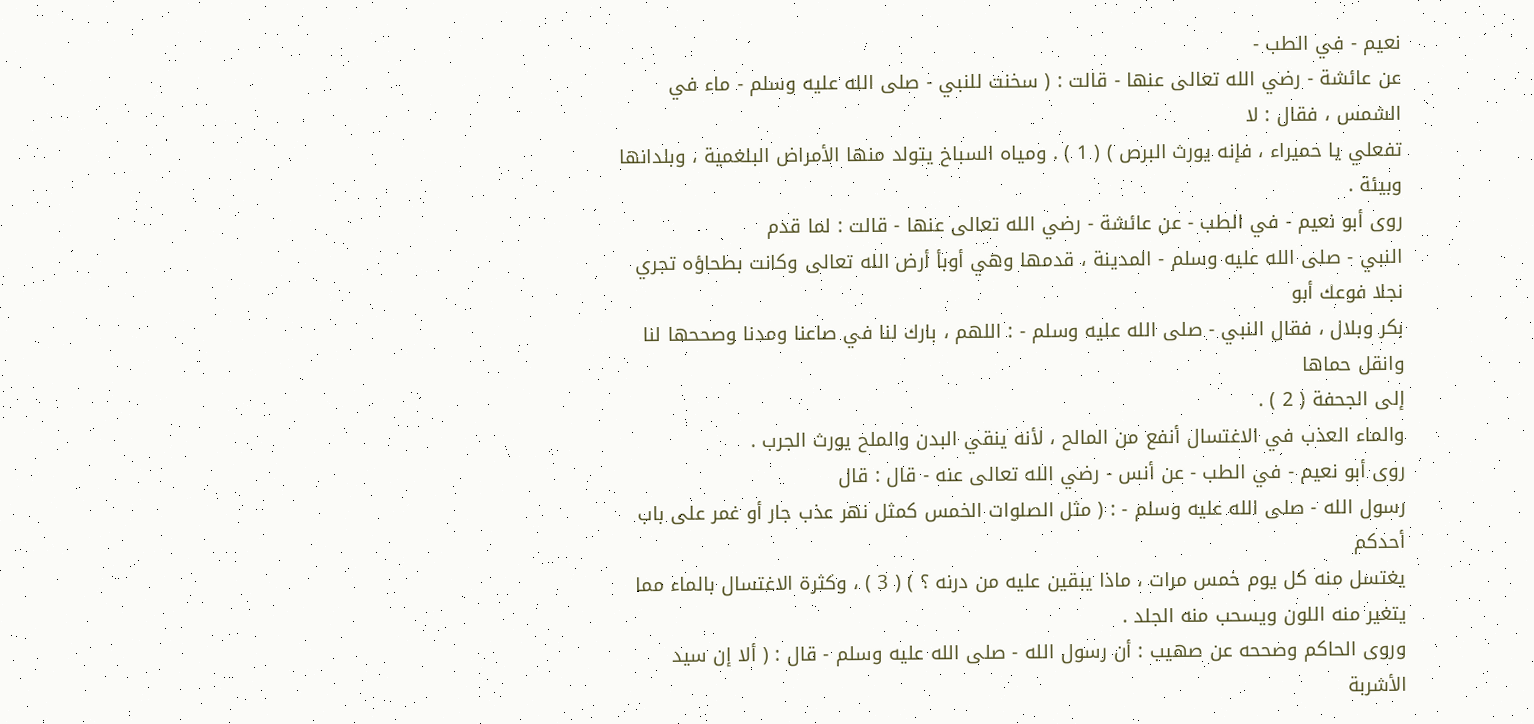نعيم - في الطب -
عن عائشة - رضي الله تعالى عنها - قالت : ( سخنت للنبي - صلى الله عليه وسلم - ماء في الشمس ، فقال : لا
تفعلي يا حميراء ، فإنه يورث البرص ) ( 1 ) . ومياه السباخ يتولد منها الأمراض البلغمية ، وبلدانها
وبيئة .
روى أبو نعيم - في الطب - عن عائشة - رضي الله تعالى عنها - قالت : لما قدم
النبي - صلى الله عليه وسلم - المدينة ، قدمها وهي أوبأ أرض الله تعالى وكانت بطحاؤه تجري نجلا فوعك أبو
بكر وبلال ، فقال النبي - صلى الله عليه وسلم - : اللهم ، بارك لنا في صاعنا ومدنا وصححها لنا وانقل حماها
إلى الجحفة ( 2 ) .
والماء العذب في الاغتسال أنفع من المالح ، لأنه ينقي البدن والملح يورث الجرب .
روى أبو نعيم - في الطب - عن أنس - رضي الله تعالى عنه - قال : قال
رسول الله - صلى الله عليه وسلم - : ( مثل الصلوات الخمس كمثل نهر عذب جار أو غمر على باب أحدكم
يغتسل منه كل يوم خمس مرات ، ماذا يبقين عليه من درنه ؟ ) ( 3 ) ، وكثرة الاغتسال بالماء مما
يتغير منه اللون ويسحب منه الجلد .
وروى الحاكم وصححه عن صهيب : أن رسول الله - صلى الله عليه وسلم - قال : ( ألا إن سيد الأشربة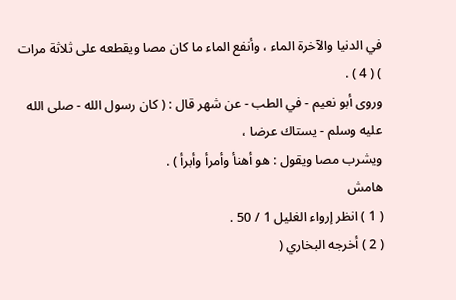في الدنيا والآخرة الماء ، وأنفع الماء ما كان مصا ويقطعه على ثلاثة مرات ) ( 4 ) .
وروى أبو نعيم - في الطب - عن شهر قال : ( كان رسول الله - صلى الله عليه وسلم - يستاك عرضا ،
ويشرب مصا ويقول : هو أهنأ وأمرأ وأبرأ ) .
هامش
( 1 ) انظر إرواء الغليل 1 / 50 .
( 2 ) أخرجه البخاري (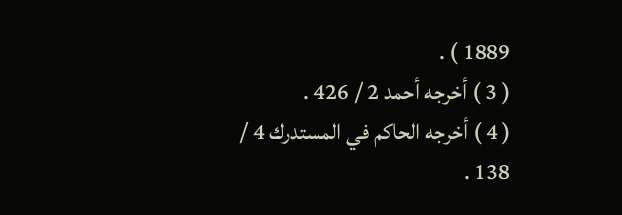1889 ) .
( 3 ) أخرجه أحمد 2 / 426 .
( 4 ) أخرجه الحاكم في المستدرك 4 / 138 .